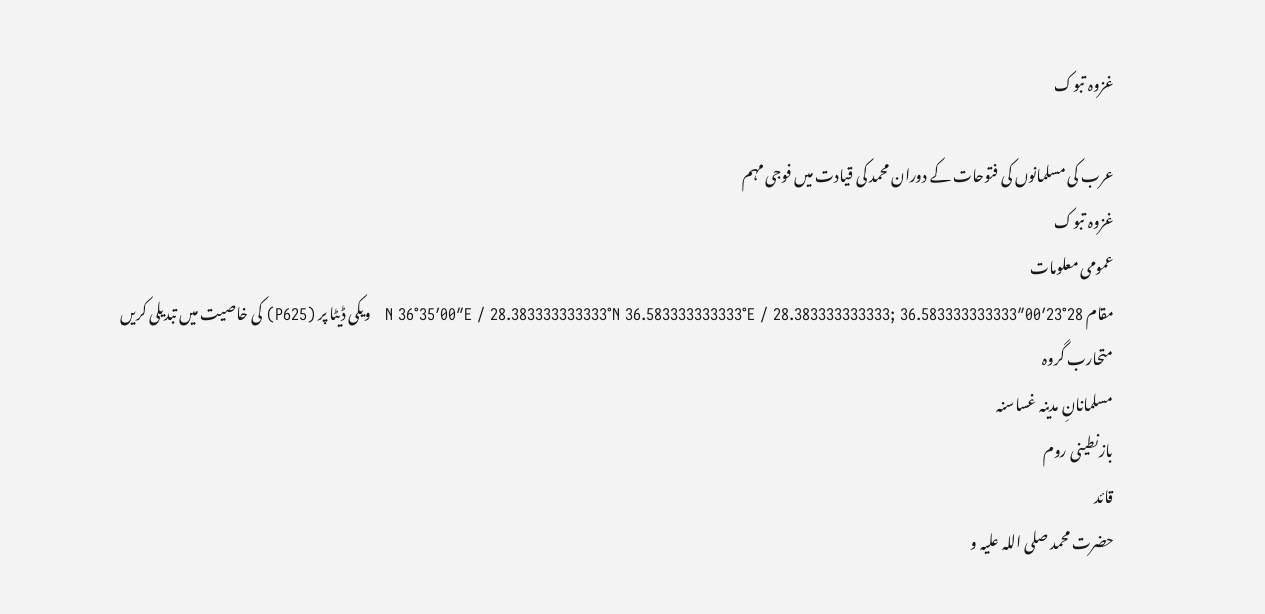غزوہ تبوک

عرب کی مسلمانوں کی فتوحات کے دوران محمد کی قیادت میں فوجی مہم
غزوہ تبوک
عمومی معلومات
مقام 28°23′00″N 36°35′00″E / 28.383333333333°N 36.583333333333°E / 28.383333333333; 36.583333333333   ویکی ڈیٹا پر (P625) کی خاصیت میں تبدیلی کریں
متحارب گروہ
مسلمانانِ مدینہ غساسنہ
بازنطینی روم
قائد
حضرت محمد صلی اللہ علیہ و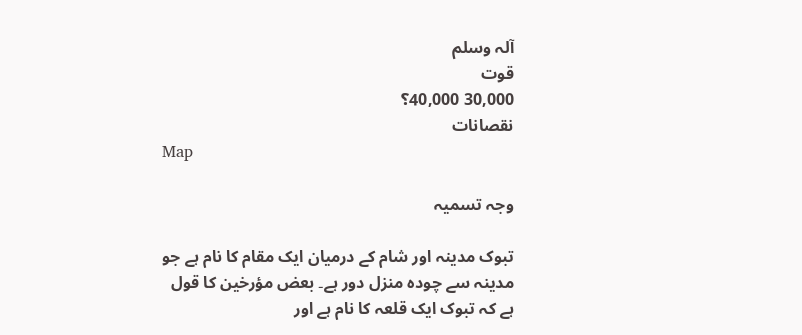آلہ وسلم
قوت
30,000 40,000؟
نقصانات
Map

وجہ تسمیہ

تبوک مدینہ اور شام کے درمیان ایک مقام کا نام ہے جو مدینہ سے چودہ منزل دور ہے۔ بعض مؤرخین کا قول ہے کہ تبوک ایک قلعہ کا نام ہے اور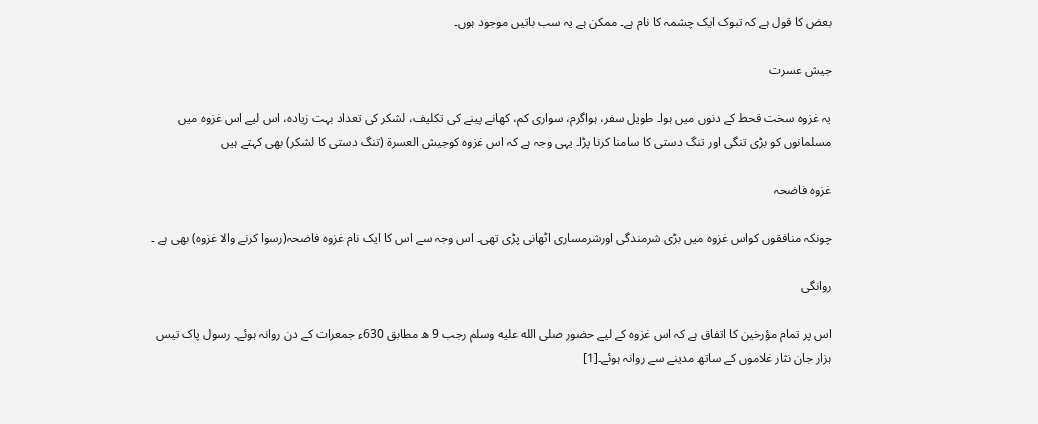بعض کا قول ہے کہ تبوک ایک چشمہ کا نام ہے۔ ممکن ہے یہ سب باتیں موجود ہوں۔

جیش عسرت

یہ غزوہ سخت قحط کے دنوں میں ہوا۔ طویل سفر، ہواگرم، سواری کم، کھانے پینے کی تکلیف، لشکر کی تعداد بہت زیادہ، اس لیے اس غزوہ میں مسلمانوں کو بڑی تنگی اور تنگ دستی کا سامنا کرنا پڑا۔ یہی وجہ ہے کہ اس غزوہ کوجیش العسرۃ (تنگ دستی کا لشکر) بھی کہتے ہیں

غزوہ فاضحہ

چونکہ منافقوں کواس غزوہ میں بڑی شرمندگی اورشرمساری اٹھانی پڑی تھی۔ اس وجہ سے اس کا ایک نام غزوہ فاضحہ(رسوا کرنے والا غزوہ) بھی ہے ۔

روانگی

اس پر تمام مؤرخین کا اتفاق ہے کہ اس غزوہ کے لیے حضور صلى الله عليه وسلم رجب 9 ھ مطابق 630ء جمعرات کے دن روانہ ہوئے۔ رسول پاک تیس ہزار جان نثار غلاموں کے ساتھ مدینے سے روانہ ہوئے۔[1]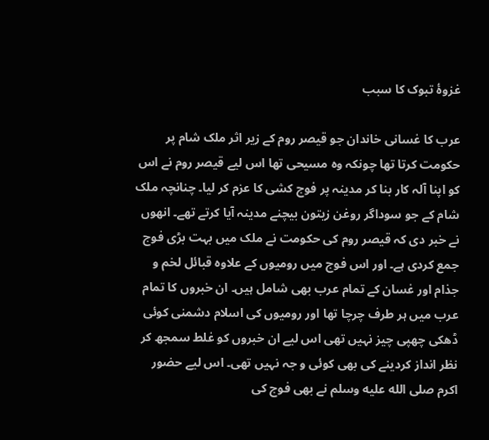غزوۂ تبوک کا سبب

عرب کا غسانی خاندان جو قیصر روم کے زیر اثر ملک شام پر حکومت کرتا تھا چونکہ وہ مسیحی تھا اس لیے قیصر روم نے اس کو اپنا آلہ کار بنا کر مدینہ پر فوج کشی کا عزم کر لیا۔ چنانچہ ملک شام کے جو سوداگر روغن زیتون بیچنے مدینہ آیا کرتے تھے۔ انھوں نے خبر دی کہ قیصر روم کی حکومت نے ملک میں بہت بڑی فوج جمع کردی ہے۔ اور اس فوج میں رومیوں کے علاوہ قبائل لخم و جذام اور غسان کے تمام عرب بھی شامل ہیں۔ ان خبروں کا تمام عرب میں ہر طرف چرچا تھا اور رومیوں کی اسلام دشمنی کوئی ڈھکی چھپی چیز نہیں تھی اس لیے ان خبروں کو غلط سمجھ کر نظر انداز کردینے کی بھی کوئی و جہ نہیں تھی۔ اس لیے حضور اکرم صلى الله عليه وسلم نے بھی فوج کی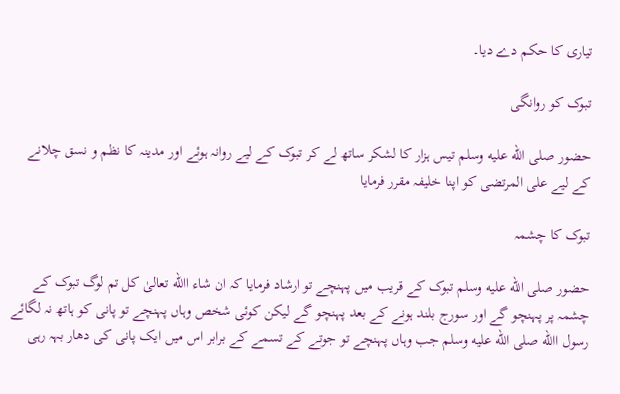تیاری کا حکم دے دیا۔

تبوک کو روانگی

حضور صلى الله عليه وسلم تیس ہزار کا لشکر ساتھ لے کر تبوک کے لیے روانہ ہوئے اور مدینہ کا نظم و نسق چلانے کے لیے علی المرتضی کو اپنا خلیفہ مقرر فرمایا

تبوک کا چشمہ

حضور صلى الله عليه وسلم تبوک کے قریب میں پہنچے تو ارشاد فرمایا کہ ان شاء االله تعالیٰ کل تم لوگ تبوک کے چشمہ پر پہنچو گے اور سورج بلند ہونے کے بعد پہنچو گے لیکن کوئی شخص وہاں پہنچے تو پانی کو ہاتھ نہ لگائے رسول االله صلى الله عليه وسلم جب وہاں پہنچے تو جوتے کے تسمے کے برابر اس میں ایک پانی کی دھار بہہ رہی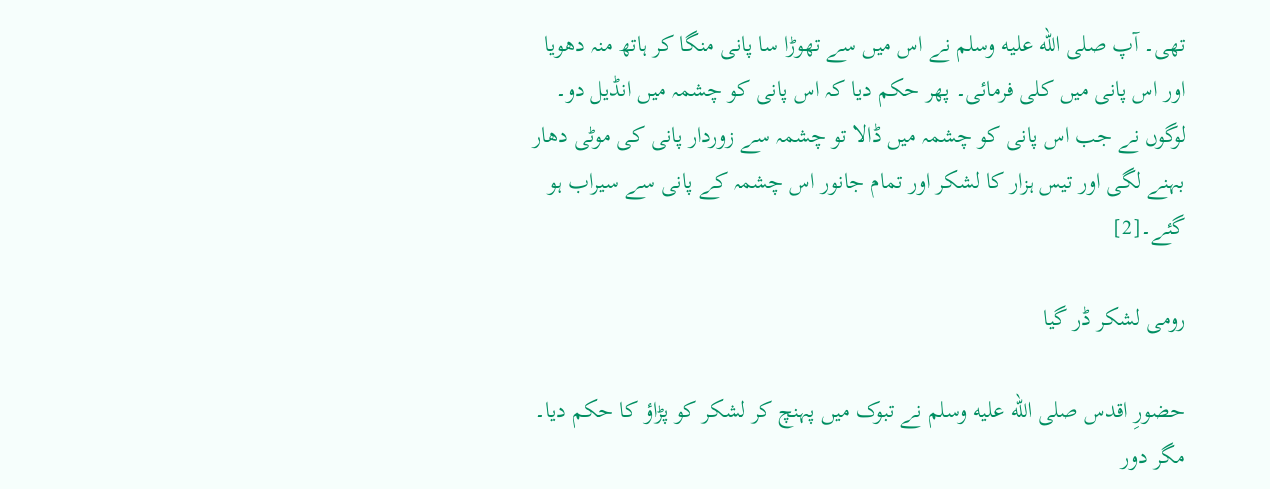تھی۔ آپ صلى الله عليه وسلم نے اس میں سے تھوڑا سا پانی منگا کر ہاتھ منہ دھویا اور اس پانی میں کلی فرمائی۔ پھر حکم دیا کہ اس پانی کو چشمہ میں انڈیل دو۔ لوگوں نے جب اس پانی کو چشمہ میں ڈالا تو چشمہ سے زوردار پانی کی موٹی دھار بہنے لگی اور تیس ہزار کا لشکر اور تمام جانور اس چشمہ کے پانی سے سیراب ہو گئے۔[2]

رومی لشکر ڈر گیا

حضورِ اقدس صلى الله عليه وسلم نے تبوک میں پہنچ کر لشکر کو پڑاؤ کا حکم دیا۔ مگر دور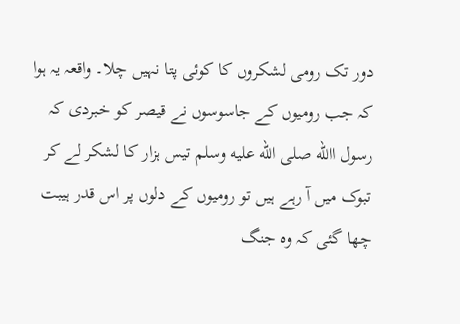دور تک رومی لشکروں کا کوئی پتا نہیں چلا۔ واقعہ یہ ہوا کہ جب رومیوں کے جاسوسوں نے قیصر کو خبردی کہ رسول االله صلى الله عليه وسلم تیس ہزار کا لشکر لے کر تبوک میں آ رہے ہیں تو رومیوں کے دلوں پر اس قدر ہیبت چھا گئی کہ وہ جنگ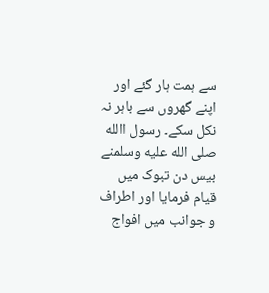سے ہمت ہار گئے اور اپنے گھروں سے باہر نہ نکل سکے۔ رسول االله صلى الله عليه وسلمنے بیس دن تبوک میں قیام فرمایا اور اطراف و جوانب میں افواج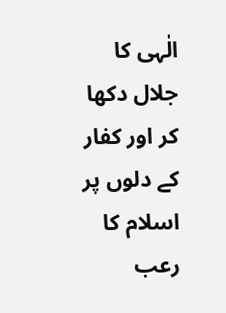الٰہی کا جلال دکھا کر اور کفار کے دلوں پر اسلام کا رعب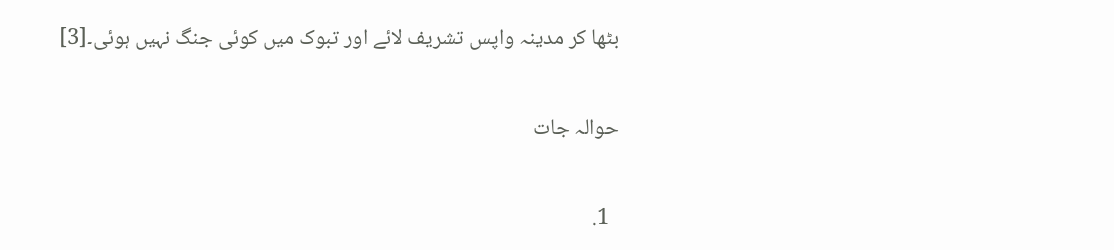بٹھا کر مدینہ واپس تشریف لائے اور تبوک میں کوئی جنگ نہیں ہوئی۔[3]

حوالہ جات

  1.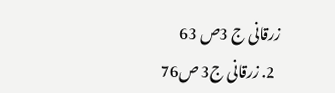زرقانی ج 3ص 63
  2. زرقانی ج3 ص76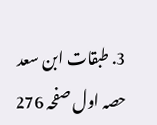3. طبقات ابن سعد حصہ اول صفحہ 276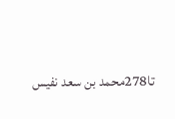تا278محمد بن سعد نفیس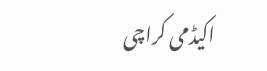اکیڈمی کراچی